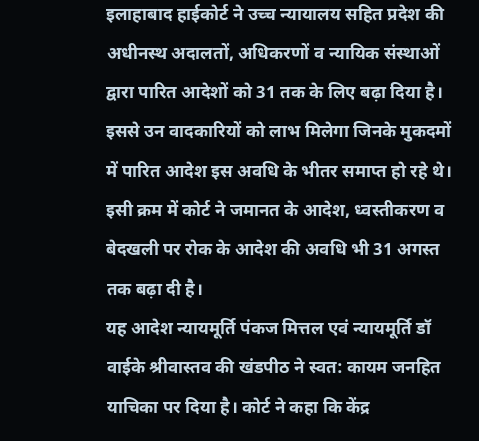इलाहाबाद हाईकोर्ट ने उच्च न्यायालय सहित प्रदेश की अधीनस्थ अदालतों, अधिकरणों व न्यायिक संस्थाओं द्वारा पारित आदेशों को 31 तक के लिए बढ़ा दिया है। इससे उन वादकारियों को लाभ मिलेगा जिनके मुकदमों में पारित आदेश इस अवधि के भीतर समाप्त हो रहे थे। इसी क्रम में कोर्ट ने जमानत के आदेश, ध्वस्तीकरण व बेदखली पर रोक के आदेश की अवधि भी 31 अगस्त तक बढ़ा दी है।
यह आदेश न्यायमूर्ति पंकज मित्तल एवं न्यायमूर्ति डॉ वाईके श्रीवास्तव की खंडपीठ ने स्वत: कायम जनहित याचिका पर दिया है। कोर्ट ने कहा कि केंद्र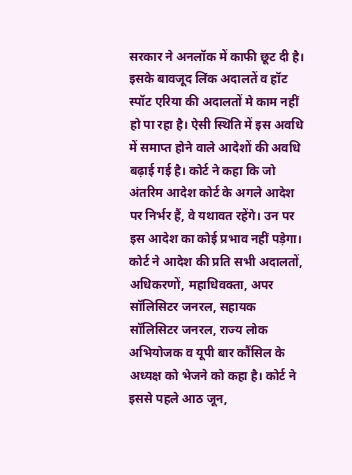सरकार ने अनलॉक में काफी छूट दी है। इसके बावजूद लिंक अदालतें व हॉट स्पॉट एरिया की अदालतों मे काम नहीं हो पा रहा है। ऐसी स्थिति में इस अवधि में समाप्त होने वाले आदेशों की अवधि बढ़ाई गई है। कोर्ट ने कहा कि जो अंतरिम आदेश कोर्ट के अगले आदेश पर निर्भर हैं, वे यथावत रहेंगे। उन पर इस आदेश का कोई प्रभाव नहीं पड़ेगा।
कोर्ट ने आदेश की प्रति सभी अदालतों, अधिकरणों, महाधिवक्ता, अपर सॉलिसिटर जनरल, सहायक सॉलिसिटर जनरल, राज्य लोक अभियोजक व यूपी बार कौंसिल के अध्यक्ष को भेजने को कहा है। कोर्ट ने इससे पहले आठ जून,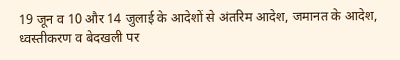19 जून व 10 और 14 जुलाई के आदेशों से अंतरिम आदेश, जमानत के आदेश, ध्वस्तीकरण व बेदखली पर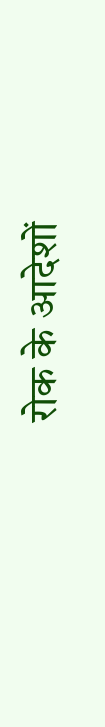रोक के आदेशों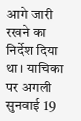आगे जारी रखने का निर्देश दिया था। याचिका पर अगली सुनवाई 19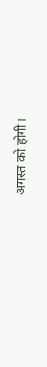अगस्त को होगी।